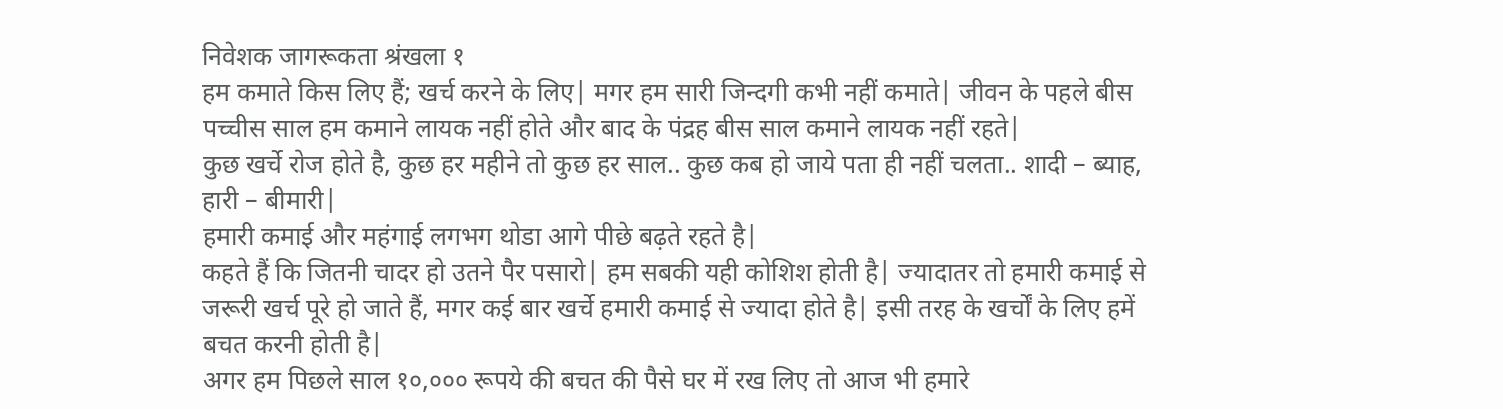निवेशक जागरूकता श्रंखला १
हम कमाते किस लिए हैं; खर्च करने के लिए| मगर हम सारी जिन्दगी कभी नहीं कमाते| जीवन के पहले बीस पच्चीस साल हम कमाने लायक नहीं होते और बाद के पंद्रह बीस साल कमाने लायक नहीं रहते|
कुछ खर्चे रोज होते है, कुछ हर महीने तो कुछ हर साल.. कुछ कब हो जाये पता ही नहीं चलता.. शादी – ब्याह, हारी – बीमारी|
हमारी कमाई और महंगाई लगभग थोडा आगे पीछे बढ़ते रहते है|
कहते हैं कि जितनी चादर हो उतने पैर पसारो| हम सबकी यही कोशिश होती है| ज्यादातर तो हमारी कमाई से जरूरी खर्च पूरे हो जाते हैं, मगर कई बार खर्चे हमारी कमाई से ज्यादा होते है| इसी तरह के खर्चों के लिए हमें बचत करनी होती है|
अगर हम पिछले साल १०,००० रूपये की बचत की पैसे घर में रख लिए तो आज भी हमारे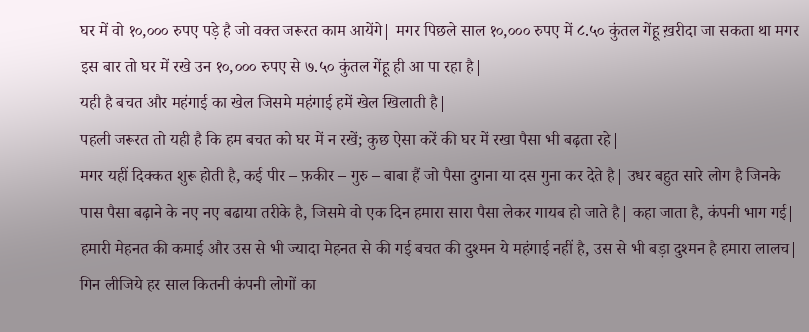घर में वो १०,००० रुपए पड़े है जो वक्त जरूरत काम आयेंगे| मगर पिछले साल १०,००० रुपए में ८.५० कुंतल गेंहू ख़रीदा जा सकता था मगर इस बार तो घर में रखे उन १०,००० रुपए से ७.५० कुंतल गेंहू ही आ पा रहा है|
यही है बचत और महंगाई का खेल जिसमे महंगाई हमें खेल खिलाती है|
पहली जरूरत तो यही है कि हम बचत को घर में न रखें; कुछ ऐसा करें की घर में रखा पैसा भी बढ़ता रहे|
मगर यहीं दिक्कत शुरू होती है, कई पीर – फ़कीर – गुरु – बाबा हैं जो पैसा दुगना या दस गुना कर देते है| उधर बहुत सारे लोग है जिनके पास पैसा बढ़ाने के नए नए बढाया तरीके है, जिसमे वो एक दिन हमारा सारा पैसा लेकर गायब हो जाते है| कहा जाता है, कंपनी भाग गई|
हमारी मेहनत की कमाई और उस से भी ज्यादा मेहनत से की गई बचत की दुश्मन ये महंगाई नहीं है, उस से भी बड़ा दुश्मन है हमारा लालच|
गिन लीजिये हर साल कितनी कंपनी लोगों का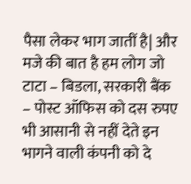पैसा लेकर भाग जातीं है| और मजे की बात है हम लोग जो टाटा – बिडला, सरकारी बैंक – पोस्ट ऑफिस को दस रुपए भी आसानी से नहीं देते इन भागने वाली कंपनी को दे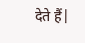देते हैं|